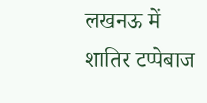लखनऊ में शातिर टप्पेबाज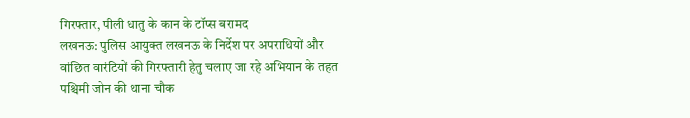गिरफ्तार, पीली धातु के कान के टॉप्स बरामद
लखनऊ: पुलिस आयुक्त लखनऊ के निर्देश पर अपराधियों और वांछित वारंटियों की गिरफ्तारी हेतु चलाए जा रहे अभियान के तहत पश्चिमी जोन की थाना चौक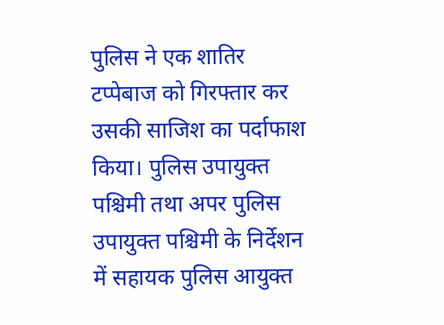पुलिस ने एक शातिर टप्पेबाज को गिरफ्तार कर उसकी साजिश का पर्दाफाश किया। पुलिस उपायुक्त पश्चिमी तथा अपर पुलिस उपायुक्त पश्चिमी के निर्देशन में सहायक पुलिस आयुक्त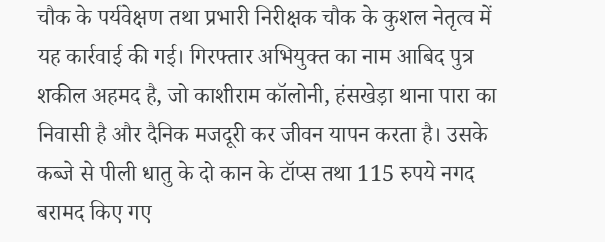चौक के पर्यवेक्षण तथा प्रभारी निरीक्षक चौक के कुशल नेतृत्व में यह कार्रवाई की गई। गिरफ्तार अभियुक्त का नाम आबिद पुत्र शकील अहमद है, जो काशीराम कॉलोनी, हंसखेड़ा थाना पारा का निवासी है और दैनिक मजदूरी कर जीवन यापन करता है। उसके कब्जे से पीली धातु के दो कान के टॉप्स तथा 115 रुपये नगद बरामद किए गए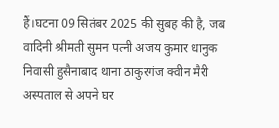हैं।घटना 09 सितंबर 2025 की सुबह की है, जब वादिनी श्रीमती सुमन पत्नी अजय कुमार धानुक निवासी हुसैनाबाद थाना ठाकुरगंज क्वीन मैरी अस्पताल से अपने घर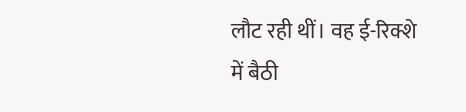लौट रही थीं। वह ई-रिक्शे में बैठी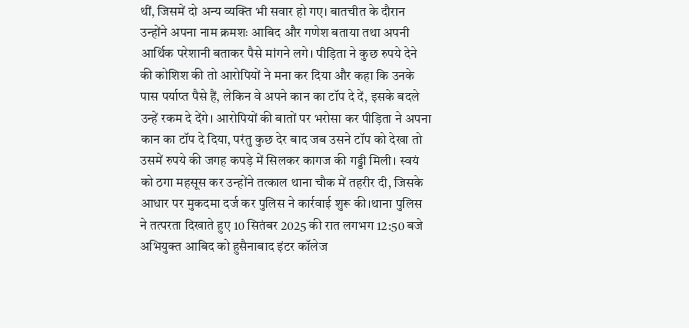थीं, जिसमें दो अन्य व्यक्ति भी सवार हो गए। बातचीत के दौरान उन्होंने अपना नाम क्रमशः आबिद और गणेश बताया तथा अपनी आर्थिक परेशानी बताकर पैसे मांगने लगे। पीड़िता ने कुछ रुपये देने की कोशिश की तो आरोपियों ने मना कर दिया और कहा कि उनके पास पर्याप्त पैसे हैं, लेकिन वे अपने कान का टॉप दे दें, इसके बदले उन्हें रकम दे देंगे। आरोपियों की बातों पर भरोसा कर पीड़िता ने अपना कान का टॉप दे दिया, परंतु कुछ देर बाद जब उसने टॉप को देखा तो उसमें रुपये की जगह कपड़े में सिलकर कागज की गड्डी मिली। स्वयं को ठगा महसूस कर उन्होंने तत्काल थाना चौक में तहरीर दी, जिसके आधार पर मुकदमा दर्ज कर पुलिस ने कार्रवाई शुरू की।थाना पुलिस ने तत्परता दिखाते हुए 10 सितंबर 2025 की रात लगभग 12:50 बजे अभियुक्त आबिद को हुसैनाबाद इंटर कॉलेज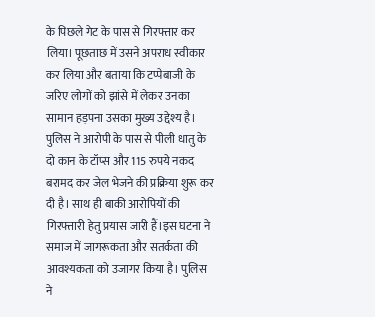के पिछले गेट के पास से गिरफ्तार कर लिया। पूछताछ में उसने अपराध स्वीकार कर लिया और बताया कि टप्पेबाजी के जरिए लोगों को झांसे में लेकर उनका सामान हड़पना उसका मुख्य उद्देश्य है। पुलिस ने आरोपी के पास से पीली धातु के दो कान के टॉप्स और 115 रुपये नकद बरामद कर जेल भेजने की प्रक्रिया शुरू कर दी है। साथ ही बाकी आरोपियों की गिरफ्तारी हेतु प्रयास जारी हैं।इस घटना ने समाज में जागरूकता और सतर्कता की आवश्यकता को उजागर किया है। पुलिस ने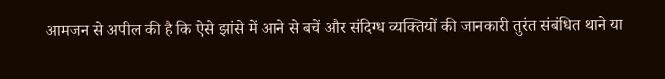आमजन से अपील की है कि ऐसे झांसे में आने से बचें और संदिग्ध व्यक्तियों की जानकारी तुरंत संबंधित थाने या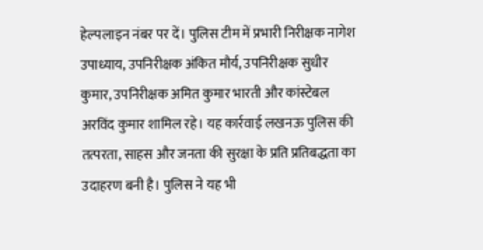हेल्पलाइन नंबर पर दें। पुलिस टीम में प्रभारी निरीक्षक नागेश उपाध्याय, उपनिरीक्षक अंकित मौर्य, उपनिरीक्षक सुधीर कुमार, उपनिरीक्षक अमित कुमार भारती और कांस्टेबल अरविंद कुमार शामिल रहे। यह कार्रवाई लखनऊ पुलिस की तत्परता, साहस और जनता की सुरक्षा के प्रति प्रतिबद्धता का उदाहरण बनी है। पुलिस ने यह भी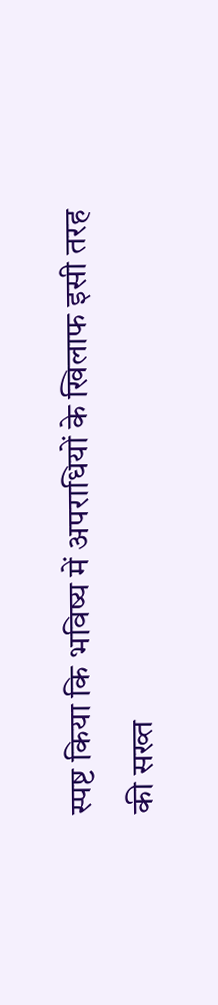स्पष्ट किया कि भविष्य में अपराधियों के खिलाफ इसी तरह की सख्त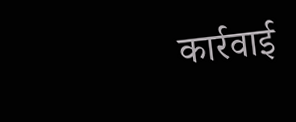कार्रवाई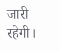जारी रहेगी।